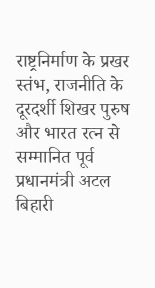राष्ट्रनिर्माण के प्रखर स्तंभ, राजनीति के दूरदर्शी शिखर पुरुष और भारत रत्न से सम्मानित पूर्व प्रधानमंत्री अटल बिहारी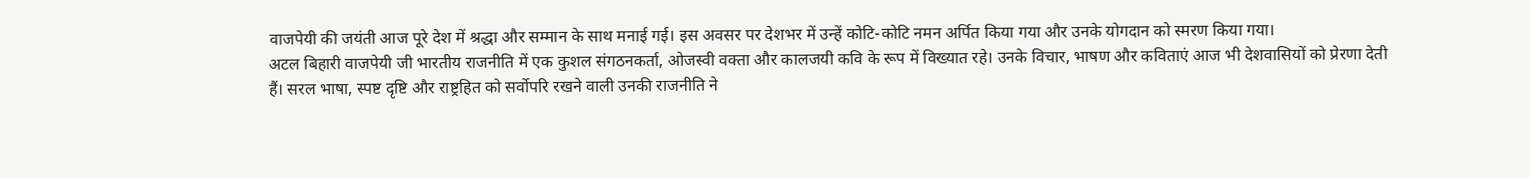वाजपेयी की जयंती आज पूरे देश में श्रद्धा और सम्मान के साथ मनाई गई। इस अवसर पर देशभर में उन्हें कोटि-कोटि नमन अर्पित किया गया और उनके योगदान को स्मरण किया गया।
अटल बिहारी वाजपेयी जी भारतीय राजनीति में एक कुशल संगठनकर्ता, ओजस्वी वक्ता और कालजयी कवि के रूप में विख्यात रहे। उनके विचार, भाषण और कविताएं आज भी देशवासियों को प्रेरणा देती हैं। सरल भाषा, स्पष्ट दृष्टि और राष्ट्रहित को सर्वोपरि रखने वाली उनकी राजनीति ने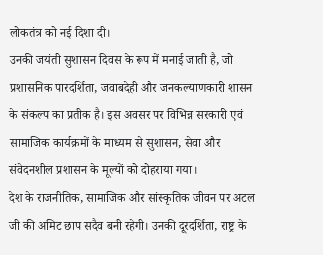लोकतंत्र को नई दिशा दी।
उनकी जयंती सुशासन दिवस के रूप में मनाई जाती है, जो प्रशासनिक पारदर्शिता, जवाबदेही और जनकल्याणकारी शासन के संकल्प का प्रतीक है। इस अवसर पर विभिन्न सरकारी एवं सामाजिक कार्यक्रमों के माध्यम से सुशासन, सेवा और संवेदनशील प्रशासन के मूल्यों को दोहराया गया।
देश के राजनीतिक, सामाजिक और सांस्कृतिक जीवन पर अटल जी की अमिट छाप सदैव बनी रहेगी। उनकी दूरदर्शिता, राष्ट्र के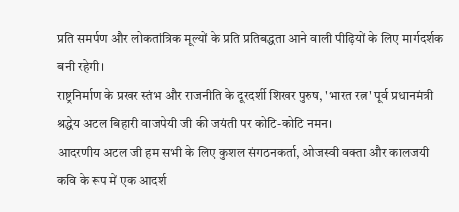प्रति समर्पण और लोकतांत्रिक मूल्यों के प्रति प्रतिबद्धता आने वाली पीढ़ियों के लिए मार्गदर्शक बनी रहेगी।
राष्ट्रनिर्माण के प्रखर स्तंभ और राजनीति के दूरदर्शी शिखर पुरुष, 'भारत रत्न' पूर्व प्रधानमंत्री श्रद्धेय अटल बिहारी वाजपेयी जी की जयंती पर कोटि-कोटि नमन।
आदरणीय अटल जी हम सभी के लिए कुशल संगठनकर्ता, ओजस्वी वक्ता और कालजयी कवि के रूप में एक आदर्श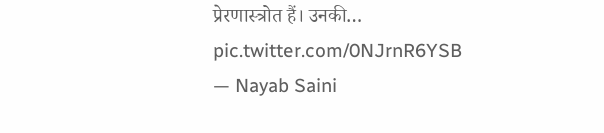प्रेरणास्त्रोत हैं। उनकी… pic.twitter.com/0NJrnR6YSB
— Nayab Saini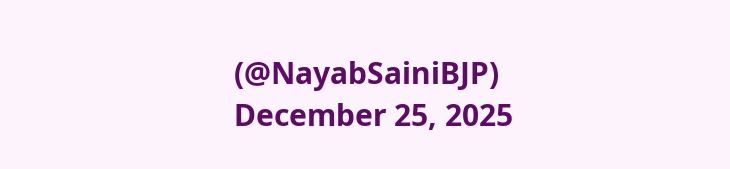(@NayabSainiBJP) December 25, 2025